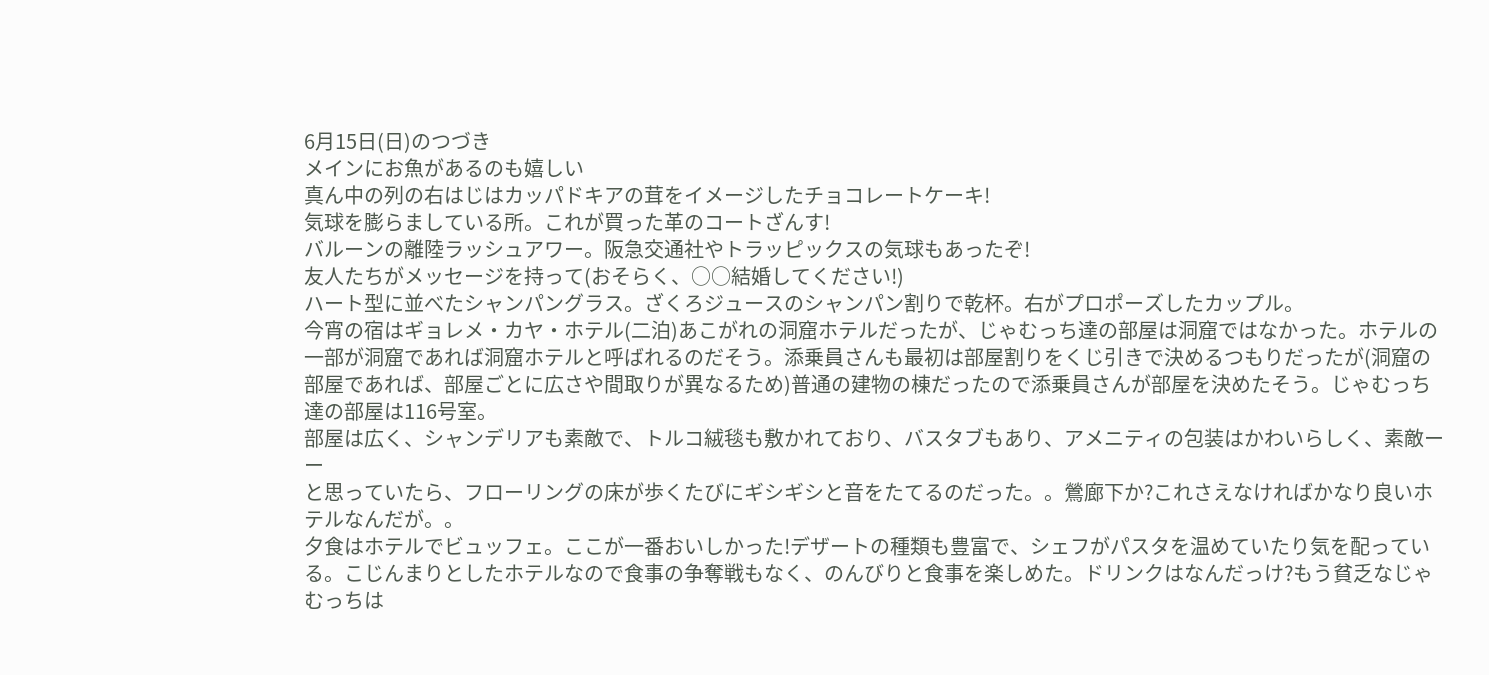6月15日(日)のつづき
メインにお魚があるのも嬉しい
真ん中の列の右はじはカッパドキアの茸をイメージしたチョコレートケーキ!
気球を膨らましている所。これが買った革のコートざんす!
バルーンの離陸ラッシュアワー。阪急交通社やトラッピックスの気球もあったぞ!
友人たちがメッセージを持って(おそらく、○○結婚してください!)
ハート型に並べたシャンパングラス。ざくろジュースのシャンパン割りで乾杯。右がプロポーズしたカップル。
今宵の宿はギョレメ・カヤ・ホテル(二泊)あこがれの洞窟ホテルだったが、じゃむっち達の部屋は洞窟ではなかった。ホテルの一部が洞窟であれば洞窟ホテルと呼ばれるのだそう。添乗員さんも最初は部屋割りをくじ引きで決めるつもりだったが(洞窟の部屋であれば、部屋ごとに広さや間取りが異なるため)普通の建物の棟だったので添乗員さんが部屋を決めたそう。じゃむっち達の部屋は116号室。
部屋は広く、シャンデリアも素敵で、トルコ絨毯も敷かれており、バスタブもあり、アメニティの包装はかわいらしく、素敵ーー
と思っていたら、フローリングの床が歩くたびにギシギシと音をたてるのだった。。鶯廊下か?これさえなければかなり良いホテルなんだが。。
夕食はホテルでビュッフェ。ここが一番おいしかった!デザートの種類も豊富で、シェフがパスタを温めていたり気を配っている。こじんまりとしたホテルなので食事の争奪戦もなく、のんびりと食事を楽しめた。ドリンクはなんだっけ?もう貧乏なじゃむっちは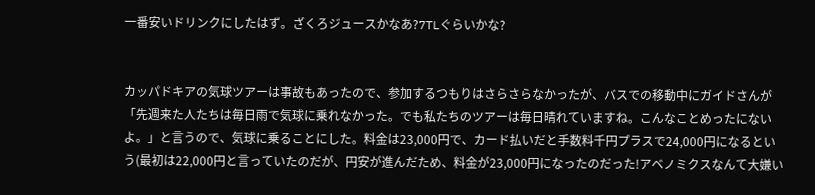一番安いドリンクにしたはず。ざくろジュースかなあ?7TLぐらいかな?


カッパドキアの気球ツアーは事故もあったので、参加するつもりはさらさらなかったが、バスでの移動中にガイドさんが「先週来た人たちは毎日雨で気球に乗れなかった。でも私たちのツアーは毎日晴れていますね。こんなことめったにないよ。」と言うので、気球に乗ることにした。料金は23,000円で、カード払いだと手数料千円プラスで24,000円になるという(最初は22,000円と言っていたのだが、円安が進んだため、料金が23,000円になったのだった!アベノミクスなんて大嫌い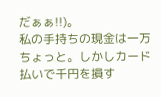だぁぁ!!)。
私の手持ちの現金は一万ちょっと。しかしカード払いで千円を損す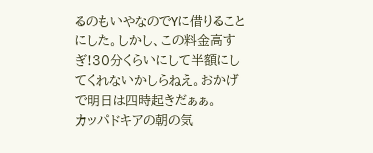るのもいやなのでYに借りることにした。しかし、この料金高すぎ!30分くらいにして半額にしてくれないかしらねえ。おかげで明日は四時起きだぁぁ。
カッパドキアの朝の気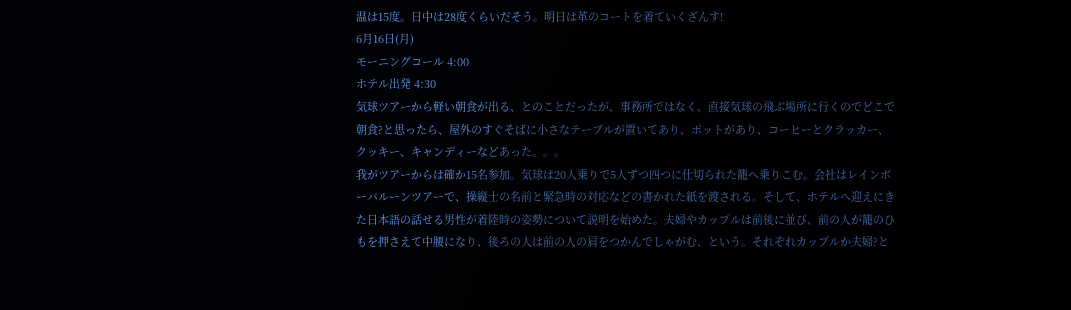温は15度。日中は28度くらいだそう。明日は革のコートを着ていくざんす!
6月16日(月)
モーニングコール 4:00
ホテル出発 4:30
気球ツアーから軽い朝食が出る、とのことだったが、事務所ではなく、直接気球の飛ぶ場所に行くのでどこで朝食?と思ったら、屋外のすぐそばに小さなテーブルが置いてあり、ポットがあり、コーヒーとクラッカー、クッキー、キャンディーなどあった。。。
我がツアーからは確か15名参加。気球は20人乗りで5人ずつ四つに仕切られた籠へ乗りこむ。会社はレインボーバルーンツアーで、操縦士の名前と緊急時の対応などの書かれた紙を渡される。そして、ホテルへ迎えにきた日本語の話せる男性が着陸時の姿勢について説明を始めた。夫婦やカップルは前後に並び、前の人が籠のひもを押さえて中腰になり、後ろの人は前の人の肩をつかんでしゃがむ、という。それぞれカップルか夫婦?と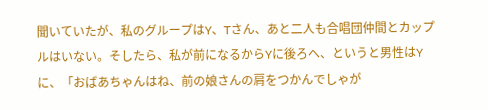聞いていたが、私のグループはY、Tさん、あと二人も合唱団仲間とカップルはいない。そしたら、私が前になるからYに後ろへ、というと男性はYに、「おばあちゃんはね、前の娘さんの肩をつかんでしゃが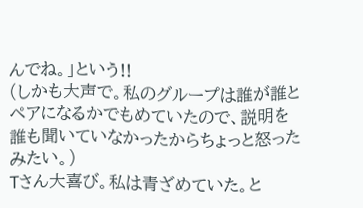んでね。」という!!
(しかも大声で。私のグループは誰が誰とペアになるかでもめていたので、説明を誰も聞いていなかったからちょっと怒ったみたい。)
Tさん大喜び。私は青ざめていた。と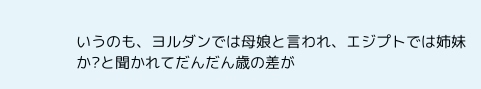いうのも、ヨルダンでは母娘と言われ、エジプトでは姉妹か?と聞かれてだんだん歳の差が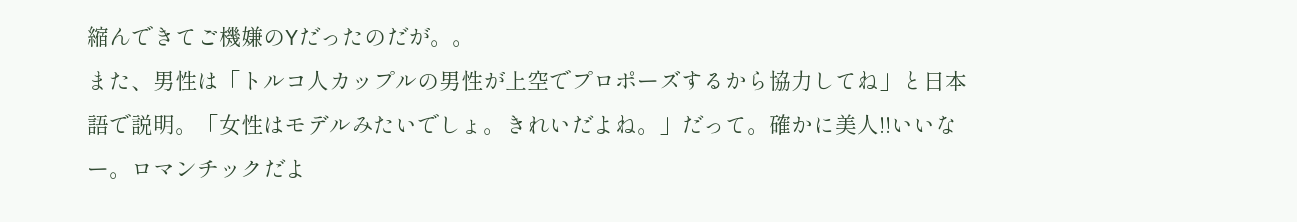縮んできてご機嫌のYだったのだが。。
また、男性は「トルコ人カップルの男性が上空でプロポーズするから協力してね」と日本語で説明。「女性はモデルみたいでしょ。きれいだよね。」だって。確かに美人!!いいなー。ロマンチックだよ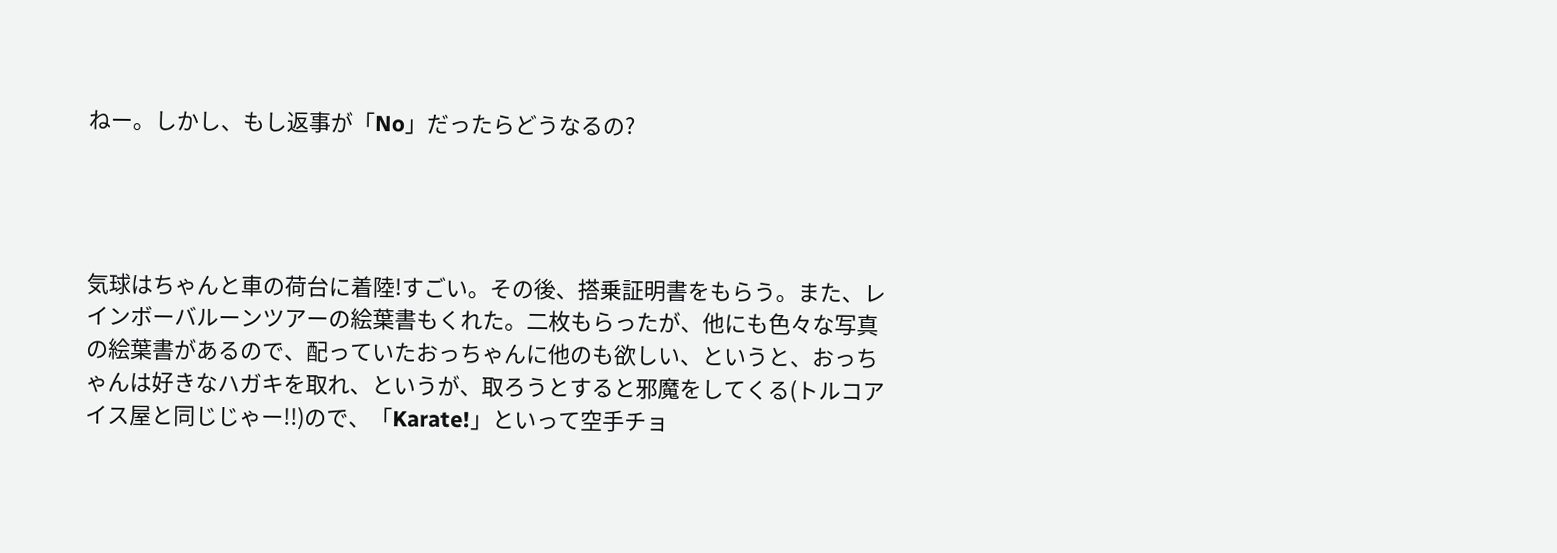ねー。しかし、もし返事が「No」だったらどうなるの?




気球はちゃんと車の荷台に着陸!すごい。その後、搭乗証明書をもらう。また、レインボーバルーンツアーの絵葉書もくれた。二枚もらったが、他にも色々な写真の絵葉書があるので、配っていたおっちゃんに他のも欲しい、というと、おっちゃんは好きなハガキを取れ、というが、取ろうとすると邪魔をしてくる(トルコアイス屋と同じじゃー!!)ので、「Karate!」といって空手チョ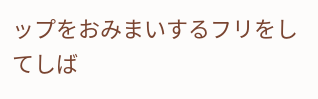ップをおみまいするフリをしてしば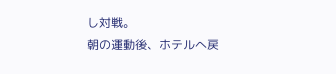し対戦。
朝の運動後、ホテルへ戻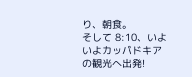り、朝食。
そして 8:10、いよいよカッパドキアの観光へ出発!